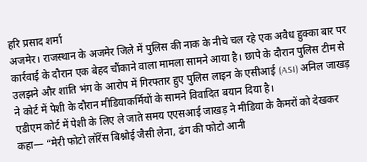हरि प्रसाद शर्मा
अजमेर। राजस्थान के अजमेर जिले में पुलिस की नाक के नीचे चल रहे एक अवैध हुक्का बार पर कार्रवाई के दौरान एक बेहद चौंकाने वाला मामला सामने आया है। छापे के दौरान पुलिस टीम से उलझने और शांति भंग के आरोप में गिरफ्तार हुए पुलिस लाइन के एसीआई (ASI) अनिल जाखड़ ने कोर्ट में पेशी के दौरान मीडियाकर्मियों के सामने विवादित बयान दिया है।
एडीएम कोर्ट में पेशी के लिए ले जाते समय एएसआई जाखड़ ने मीडिया के कैमरों को देखकर कहा— “मेरी फोटो लॉरेंस बिश्नोई जैसी लेना, ढंग की फोटो आनी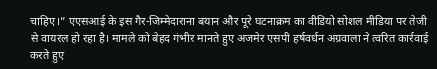चाहिए।” एएसआई के इस गैर-जिम्मेदाराना बयान और पूरे घटनाक्रम का वीडियो सोशल मीडिया पर तेजी से वायरल हो रहा है। मामले को बेहद गंभीर मानते हुए अजमेर एसपी हर्षवर्धन अग्रवाला ने त्वरित कार्रवाई करते हुए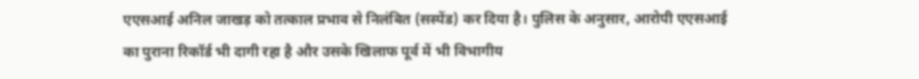एएसआई अनिल जाखड़ को तत्काल प्रभाव से निलंबित (सस्पेंड) कर दिया है। पुलिस के अनुसार, आरोपी एएसआई का पुराना रिकॉर्ड भी दागी रहा है और उसके खिलाफ पूर्व में भी विभागीय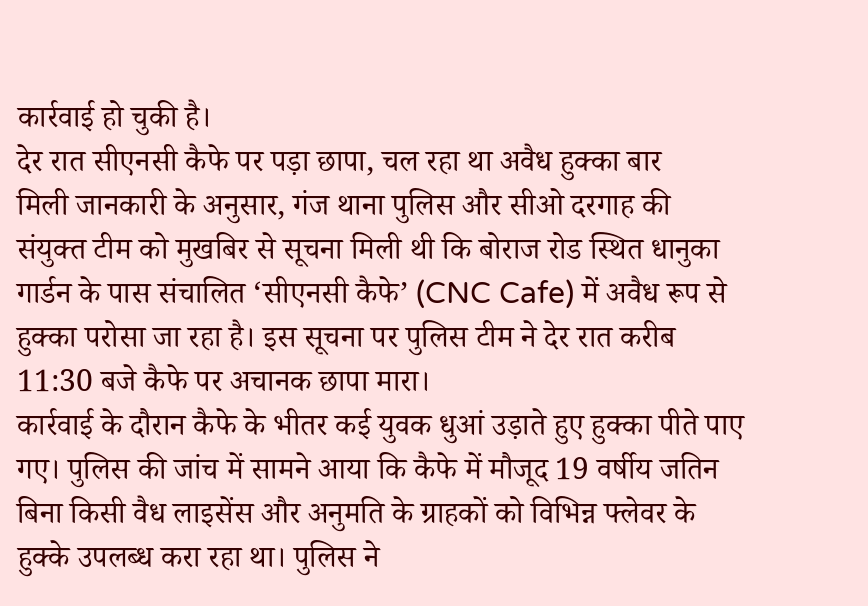कार्रवाई हो चुकी है।
देर रात सीएनसी कैफे पर पड़ा छापा, चल रहा था अवैध हुक्का बार
मिली जानकारी के अनुसार, गंज थाना पुलिस और सीओ दरगाह की संयुक्त टीम को मुखबिर से सूचना मिली थी कि बोराज रोड स्थित धानुका गार्डन के पास संचालित ‘सीएनसी कैफे’ (CNC Cafe) में अवैध रूप से हुक्का परोसा जा रहा है। इस सूचना पर पुलिस टीम ने देर रात करीब 11:30 बजे कैफे पर अचानक छापा मारा।
कार्रवाई के दौरान कैफे के भीतर कई युवक धुआं उड़ाते हुए हुक्का पीते पाए गए। पुलिस की जांच में सामने आया कि कैफे में मौजूद 19 वर्षीय जतिन बिना किसी वैध लाइसेंस और अनुमति के ग्राहकों को विभिन्न फ्लेवर के हुक्के उपलब्ध करा रहा था। पुलिस ने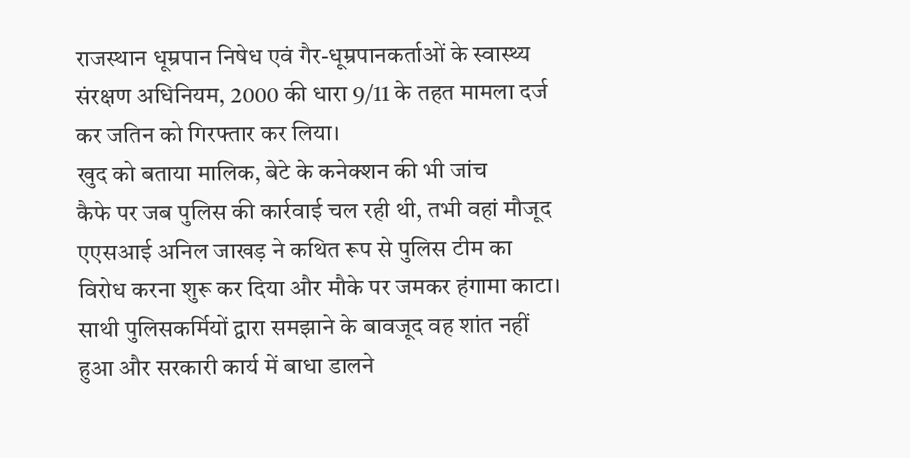राजस्थान धूम्रपान निषेध एवं गैर-धूम्रपानकर्ताओं के स्वास्थ्य संरक्षण अधिनियम, 2000 की धारा 9/11 के तहत मामला दर्ज कर जतिन को गिरफ्तार कर लिया।
खुद को बताया मालिक, बेटे के कनेक्शन की भी जांच
कैफे पर जब पुलिस की कार्रवाई चल रही थी, तभी वहां मौजूद एएसआई अनिल जाखड़ ने कथित रूप से पुलिस टीम का विरोध करना शुरू कर दिया और मौके पर जमकर हंगामा काटा। साथी पुलिसकर्मियों द्वारा समझाने के बावजूद वह शांत नहीं हुआ और सरकारी कार्य में बाधा डालने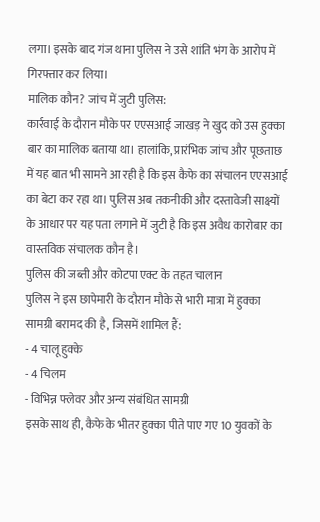लगा। इसके बाद गंज थाना पुलिस ने उसे शांति भंग के आरोप में गिरफ्तार कर लिया।
मालिक कौन? जांच में जुटी पुलिस:
कार्रवाई के दौरान मौके पर एएसआई जाखड़ ने खुद को उस हुक्का बार का मालिक बताया था। हालांकि, प्रारंभिक जांच और पूछताछ में यह बात भी सामने आ रही है कि इस कैफे का संचालन एएसआई का बेटा कर रहा था। पुलिस अब तकनीकी और दस्तावेजी साक्ष्यों के आधार पर यह पता लगाने में जुटी है कि इस अवैध कारोबार का वास्तविक संचालक कौन है।
पुलिस की जब्ती और कोटपा एक्ट के तहत चालान
पुलिस ने इस छापेमारी के दौरान मौके से भारी मात्रा में हुक्का सामग्री बरामद की है, जिसमें शामिल हैं:
- 4 चालू हुक्के
- 4 चिलम
- विभिन्न फ्लेवर और अन्य संबंधित सामग्री
इसके साथ ही, कैफे के भीतर हुक्का पीते पाए गए 10 युवकों के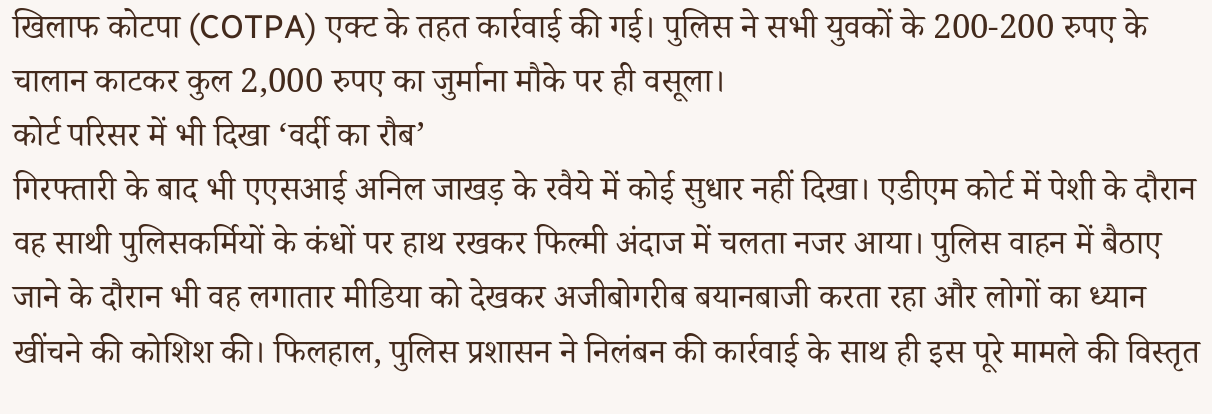खिलाफ कोटपा (COTPA) एक्ट के तहत कार्रवाई की गई। पुलिस ने सभी युवकों के 200-200 रुपए के चालान काटकर कुल 2,000 रुपए का जुर्माना मौके पर ही वसूला।
कोर्ट परिसर में भी दिखा ‘वर्दी का रौब’
गिरफ्तारी के बाद भी एएसआई अनिल जाखड़ के रवैये में कोई सुधार नहीं दिखा। एडीएम कोर्ट में पेशी के दौरान वह साथी पुलिसकर्मियों के कंधों पर हाथ रखकर फिल्मी अंदाज में चलता नजर आया। पुलिस वाहन में बैठाए जाने के दौरान भी वह लगातार मीडिया को देखकर अजीबोगरीब बयानबाजी करता रहा और लोगों का ध्यान खींचने की कोशिश की। फिलहाल, पुलिस प्रशासन ने निलंबन की कार्रवाई के साथ ही इस पूरे मामले की विस्तृत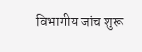विभागीय जांच शुरू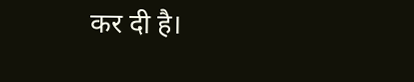कर दी है।